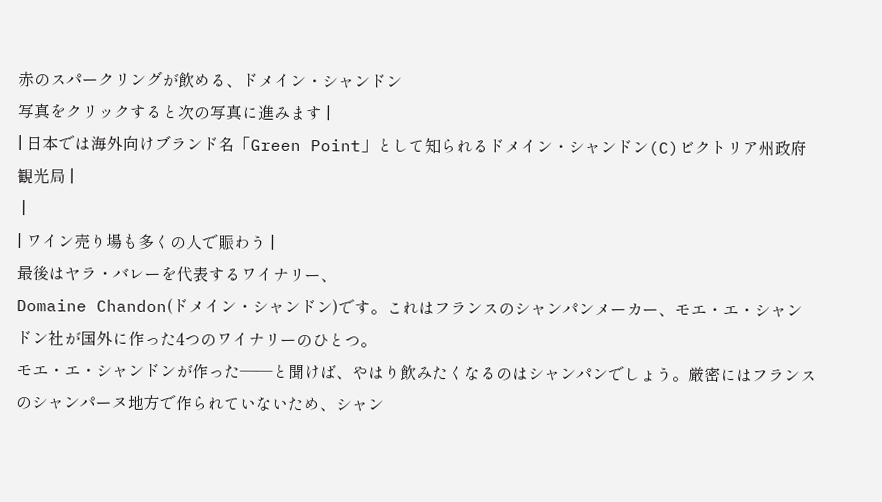赤のスパークリングが飲める、ドメイン・シャンドン
写真をクリックすると次の写真に進みます |
| 日本では海外向けブランド名「Green Point」として知られるドメイン・シャンドン(C)ビクトリア州政府観光局 |
 |
| ワイン売り場も多くの人で賑わう |
最後はヤラ・バレーを代表するワイナリー、
Domaine Chandon(ドメイン・シャンドン)です。これはフランスのシャンパンメーカー、モエ・エ・シャンドン社が国外に作った4つのワイナリーのひとつ。
モエ・エ・シャンドンが作った——と聞けば、やはり飲みたくなるのはシャンパンでしょう。厳密にはフランスのシャンパーヌ地方で作られていないため、シャン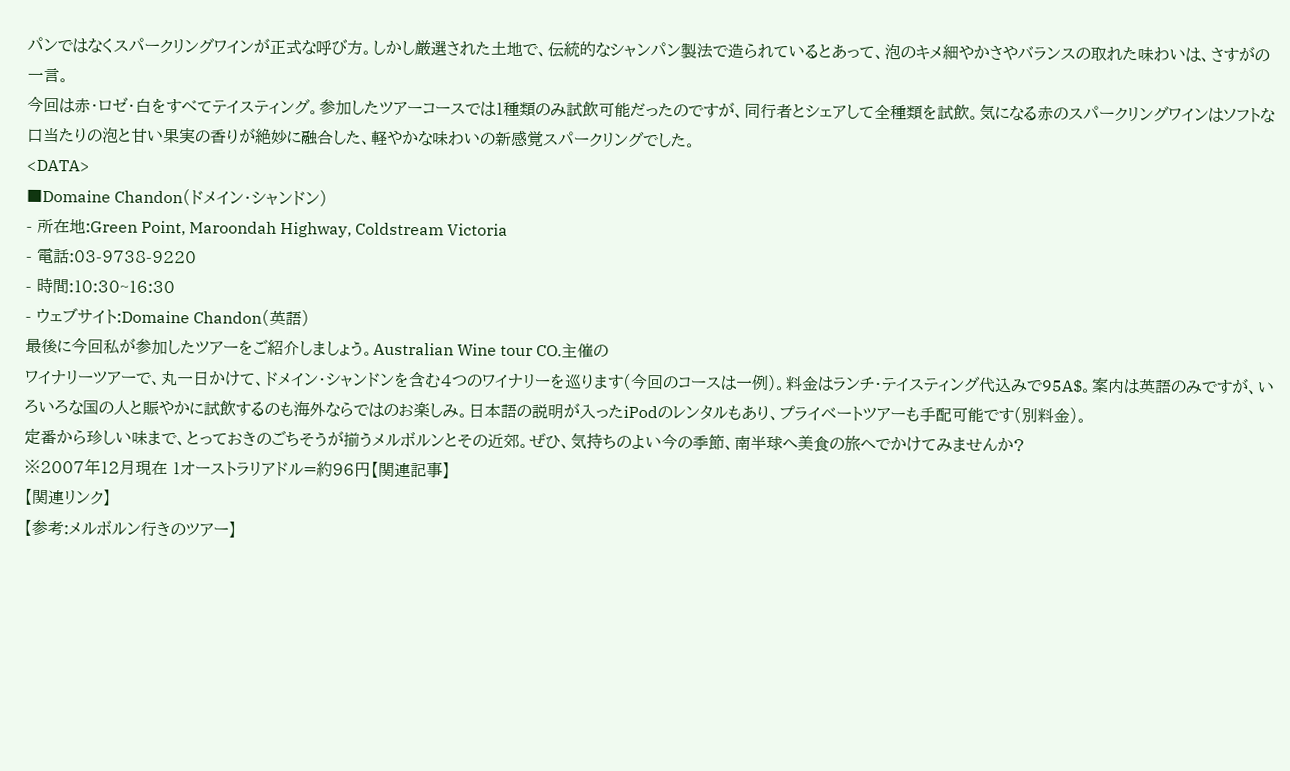パンではなくスパークリングワインが正式な呼び方。しかし厳選された土地で、伝統的なシャンパン製法で造られているとあって、泡のキメ細やかさやバランスの取れた味わいは、さすがの一言。
今回は赤・ロゼ・白をすべてテイスティング。参加したツアーコースでは1種類のみ試飲可能だったのですが、同行者とシェアして全種類を試飲。気になる赤のスパークリングワインはソフトな口当たりの泡と甘い果実の香りが絶妙に融合した、軽やかな味わいの新感覚スパークリングでした。
<DATA>
■Domaine Chandon(ドメイン・シャンドン)
- 所在地:Green Point, Maroondah Highway, Coldstream Victoria
- 電話:03-9738-9220
- 時間:10:30~16:30
- ウェブサイト:Domaine Chandon(英語)
最後に今回私が参加したツアーをご紹介しましょう。Australian Wine tour CO.主催の
ワイナリーツアーで、丸一日かけて、ドメイン・シャンドンを含む4つのワイナリーを巡ります(今回のコースは一例)。料金はランチ・テイスティング代込みで95A$。案内は英語のみですが、いろいろな国の人と賑やかに試飲するのも海外ならではのお楽しみ。日本語の説明が入ったiPodのレンタルもあり、プライベートツアーも手配可能です(別料金)。
定番から珍しい味まで、とっておきのごちそうが揃うメルボルンとその近郊。ぜひ、気持ちのよい今の季節、南半球へ美食の旅へでかけてみませんか?
※2007年12月現在 1オーストラリアドル=約96円【関連記事】
【関連リンク】
【参考:メルボルン行きのツアー】